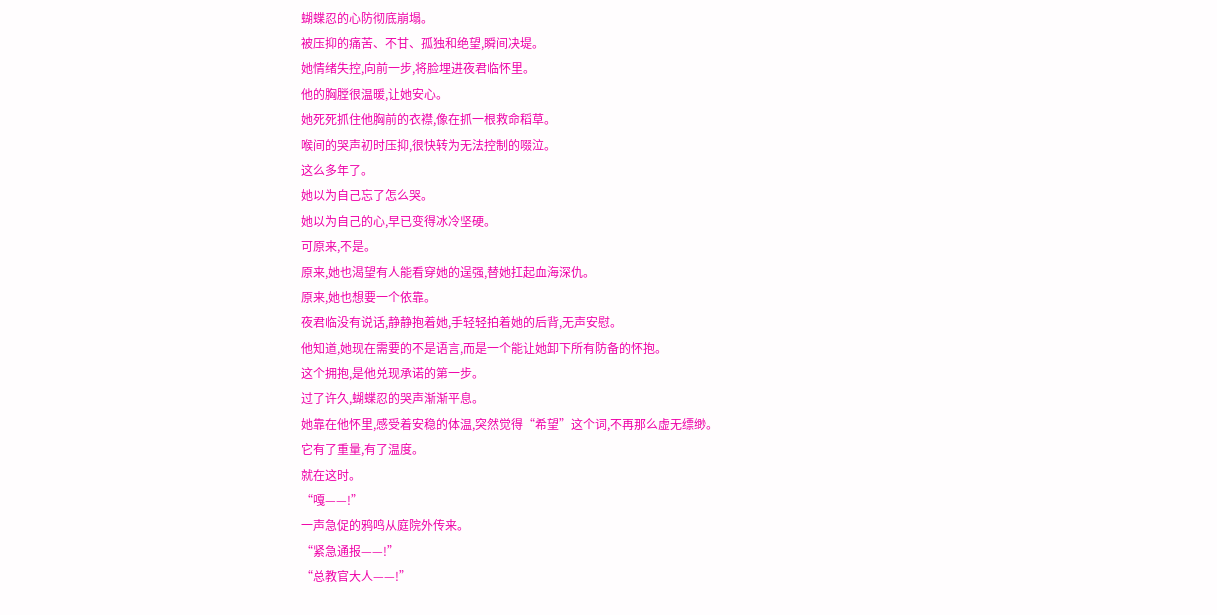蝴蝶忍的心防彻底崩塌。
被压抑的痛苦、不甘、孤独和绝望,瞬间决堤。
她情绪失控,向前一步,将脸埋进夜君临怀里。
他的胸膛很温暖,让她安心。
她死死抓住他胸前的衣襟,像在抓一根救命稻草。
喉间的哭声初时压抑,很快转为无法控制的啜泣。
这么多年了。
她以为自己忘了怎么哭。
她以为自己的心,早已变得冰冷坚硬。
可原来,不是。
原来,她也渴望有人能看穿她的逞强,替她扛起血海深仇。
原来,她也想要一个依靠。
夜君临没有说话,静静抱着她,手轻轻拍着她的后背,无声安慰。
他知道,她现在需要的不是语言,而是一个能让她卸下所有防备的怀抱。
这个拥抱,是他兑现承诺的第一步。
过了许久,蝴蝶忍的哭声渐渐平息。
她靠在他怀里,感受着安稳的体温,突然觉得“希望”这个词,不再那么虚无缥缈。
它有了重量,有了温度。
就在这时。
“嘎——!”
一声急促的鸦鸣从庭院外传来。
“紧急通报——!”
“总教官大人——!”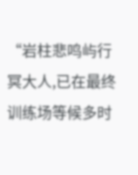“岩柱悲鸣屿行冥大人,已在最终训练场等候多时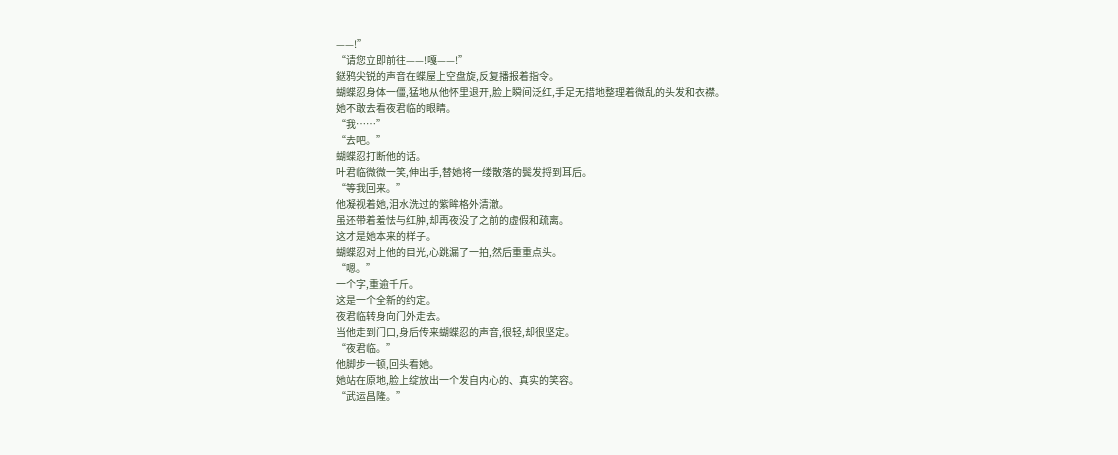——!”
“请您立即前往——!嘎——!”
鎹鸦尖锐的声音在蝶屋上空盘旋,反复播报着指令。
蝴蝶忍身体一僵,猛地从他怀里退开,脸上瞬间泛红,手足无措地整理着微乱的头发和衣襟。
她不敢去看夜君临的眼睛。
“我……”
“去吧。”
蝴蝶忍打断他的话。
叶君临微微一笑,伸出手,替她将一缕散落的鬓发捋到耳后。
“等我回来。”
他凝视着她,泪水洗过的紫眸格外清澈。
虽还带着羞怯与红肿,却再夜没了之前的虚假和疏离。
这才是她本来的样子。
蝴蝶忍对上他的目光,心跳漏了一拍,然后重重点头。
“嗯。”
一个字,重逾千斤。
这是一个全新的约定。
夜君临转身向门外走去。
当他走到门口,身后传来蝴蝶忍的声音,很轻,却很坚定。
“夜君临。”
他脚步一顿,回头看她。
她站在原地,脸上绽放出一个发自内心的、真实的笑容。
“武运昌隆。”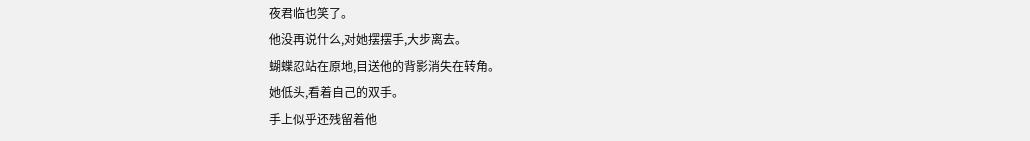夜君临也笑了。
他没再说什么,对她摆摆手,大步离去。
蝴蝶忍站在原地,目送他的背影消失在转角。
她低头,看着自己的双手。
手上似乎还残留着他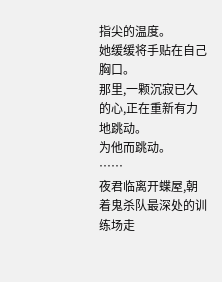指尖的温度。
她缓缓将手贴在自己胸口。
那里,一颗沉寂已久的心,正在重新有力地跳动。
为他而跳动。
……
夜君临离开蝶屋,朝着鬼杀队最深处的训练场走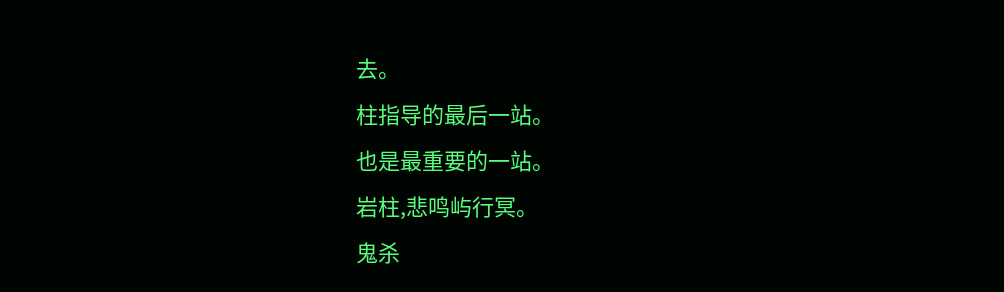去。
柱指导的最后一站。
也是最重要的一站。
岩柱,悲鸣屿行冥。
鬼杀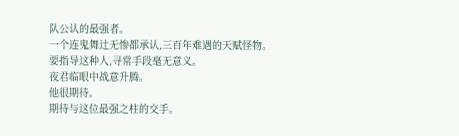队公认的最强者。
一个连鬼舞辻无惨都承认,三百年难遇的天赋怪物。
要指导这种人,寻常手段毫无意义。
夜君临眼中战意升腾。
他很期待。
期待与这位最强之柱的交手。